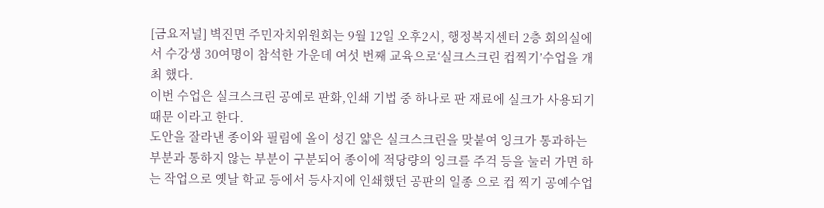[금요저널] 벽진면 주민자치위원회는 9월 12일 오후2시, 행정복지센터 2층 회의실에서 수강생 30여명이 참석한 가운데 여섯 번째 교육으로‘실크스크린 컵찍기’수업을 개최 했다.
이번 수업은 실크스크린 공예로 판화,인쇄 기법 중 하나로 판 재료에 실크가 사용되기 때문 이라고 한다.
도안을 잘라낸 종이와 필림에 올이 성긴 얇은 실크스크린을 맞붙여 잉크가 통과하는 부분과 통하지 않는 부분이 구분되어 종이에 적당량의 잉크를 주걱 등을 눌러 가면 하는 작업으로 옛날 학교 등에서 등사지에 인쇄했던 공판의 일종 으로 컵 찍기 공예수업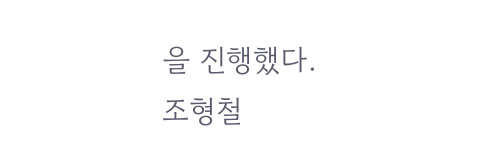을 진행했다.
조형철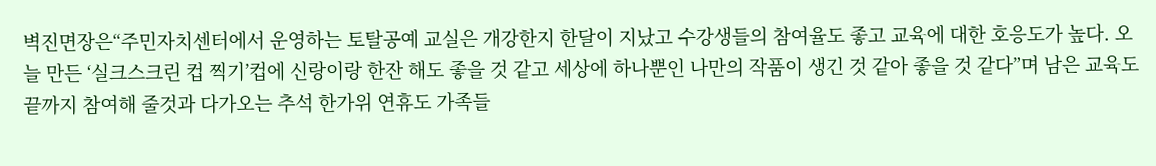벽진면장은“주민자치센터에서 운영하는 토탈공예 교실은 개강한지 한달이 지났고 수강생들의 참여율도 좋고 교육에 대한 호응도가 높다. 오늘 만든 ‘실크스크린 컵 찍기’컵에 신랑이랑 한잔 해도 좋을 것 같고 세상에 하나뿐인 나만의 작품이 생긴 것 같아 좋을 것 같다”며 남은 교육도 끝까지 참여해 줄것과 다가오는 추석 한가위 연휴도 가족들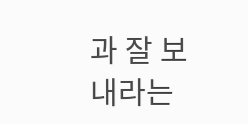과 잘 보내라는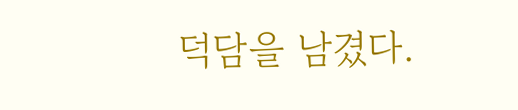덕담을 남겼다.